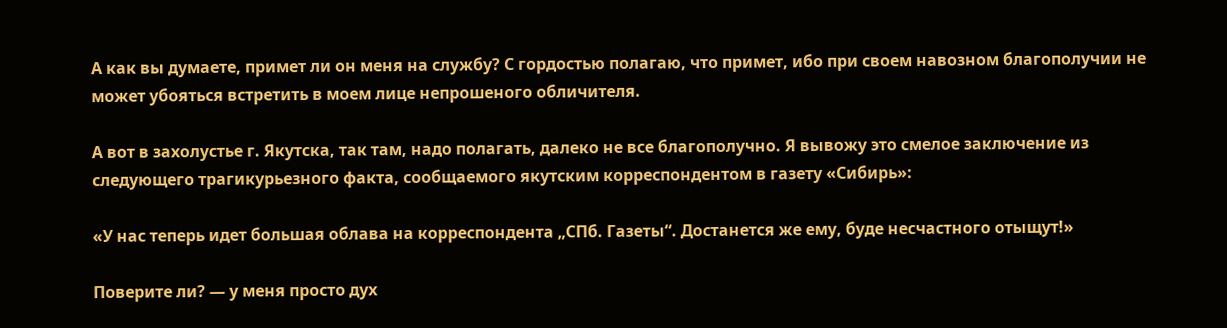А как вы думаете, примет ли он меня на службу? С гордостью полагаю, что примет, ибо при своем навозном благополучии не может убояться встретить в моем лице непрошеного обличителя.

А вот в захолустье г. Якутска, так там, надо полагать, далеко не все благополучно. Я вывожу это смелое заключение из следующего трагикурьезного факта, сообщаемого якутским корреспондентом в газету «Сибирь»:

«У нас теперь идет большая облава на корреспондента „СПб. Газеты“. Достанется же ему, буде несчастного отыщут!»

Поверите ли? — у меня просто дух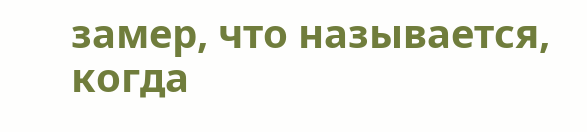замер, что называется, когда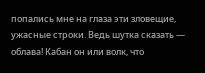попались мне на глаза эти зловещие, ужасные строки. Ведь шутка сказать — облава! Кабан он или волк, что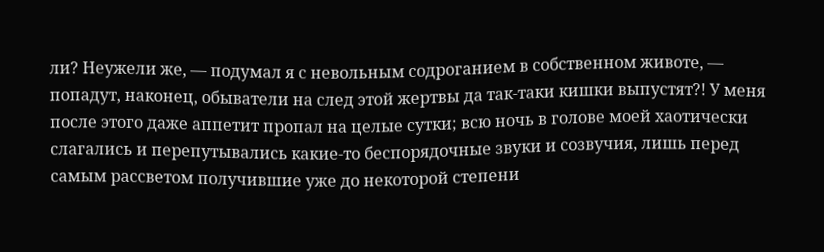ли? Неужели же, — подумал я с невольным содроганием в собственном животе, — попадут, наконец, обыватели на след этой жертвы да так-таки кишки выпустят?! У меня после этого даже аппетит пропал на целые сутки; всю ночь в голове моей хаотически слагались и перепутывались какие-то беспорядочные звуки и созвучия, лишь перед самым рассветом получившие уже до некоторой степени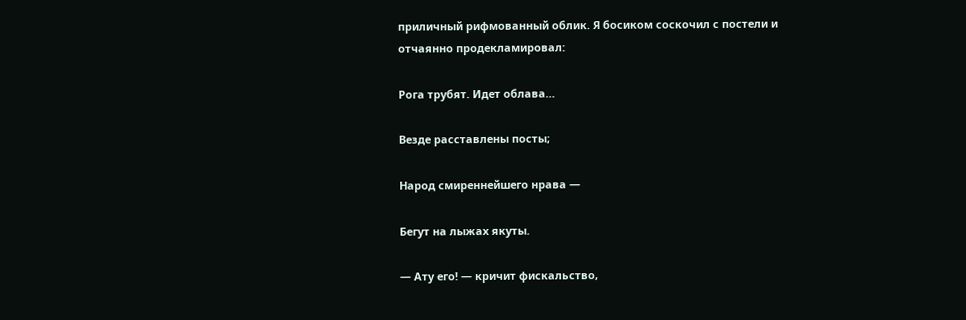приличный рифмованный облик. Я босиком соскочил с постели и отчаянно продекламировал:

Рога трубят. Идет облава…

Везде расставлены посты;

Народ смиреннейшего нрава —

Бегут на лыжах якуты.

— Ату его! — кричит фискальство,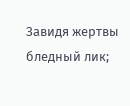Завидя жертвы бледный лик;